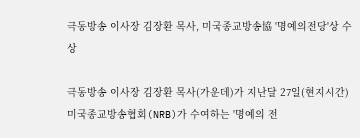극동방송 이사장 김장환 목사, 미국종교방송協 '명예의전당'상 수상

극동방송 이사장 김장환 목사(가운데)가 지난달 27일(현지시간) 미국종교방송협회(NRB)가 수여하는 '명예의 전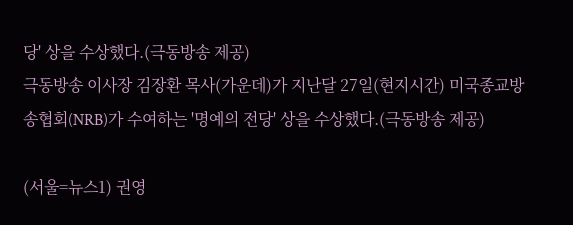당' 상을 수상했다.(극동방송 제공)
극동방송 이사장 김장환 목사(가운데)가 지난달 27일(현지시간) 미국종교방송협회(NRB)가 수여하는 '명예의 전당' 상을 수상했다.(극동방송 제공)

(서울=뉴스1) 권영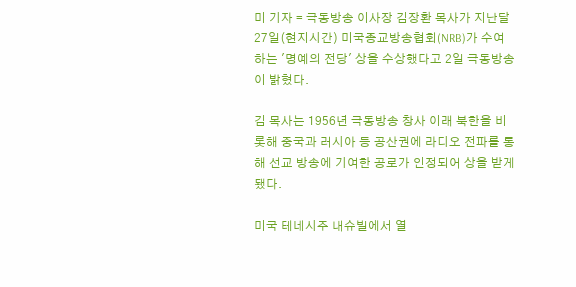미 기자 = 극동방송 이사장 김장환 목사가 지난달 27일(현지시간) 미국종교방송협회(NRB)가 수여하는 '명예의 전당' 상을 수상했다고 2일 극동방송이 밝혔다.

김 목사는 1956년 극동방송 창사 이래 북한을 비롯해 중국과 러시아 등 공산권에 라디오 전파를 통해 선교 방송에 기여한 공로가 인정되어 상을 받게 됐다.

미국 테네시주 내슈빌에서 열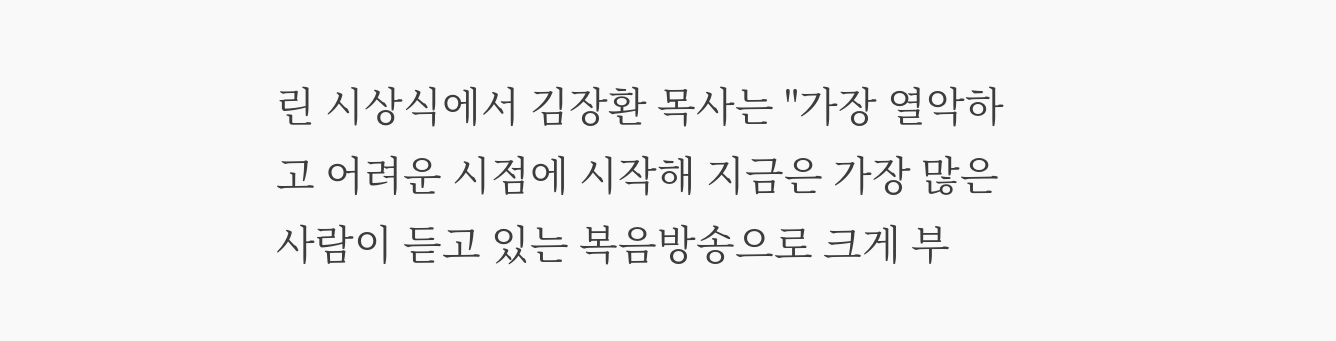린 시상식에서 김장환 목사는 "가장 열악하고 어려운 시점에 시작해 지금은 가장 많은 사람이 듣고 있는 복음방송으로 크게 부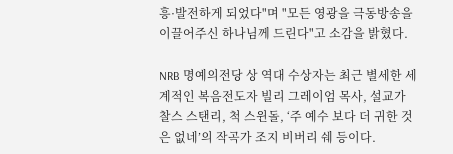흥·발전하게 되었다"며 "모든 영광을 극동방송을 이끌어주신 하나님께 드린다"고 소감을 밝혔다.

NRB 명예의전당 상 역대 수상자는 최근 별세한 세계적인 복음전도자 빌리 그레이엄 목사, 설교가 찰스 스탠리, 척 스윈돌, ‘주 예수 보다 더 귀한 것은 없네’의 작곡가 조지 비버리 쉐 등이다.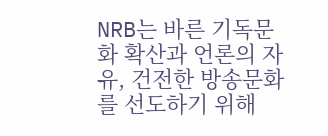NRB는 바른 기독문화 확산과 언론의 자유, 건전한 방송문화를 선도하기 위해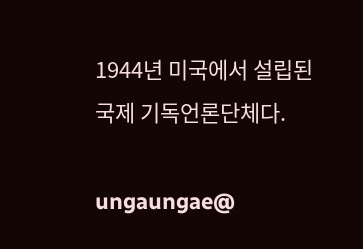1944년 미국에서 설립된 국제 기독언론단체다.

ungaungae@